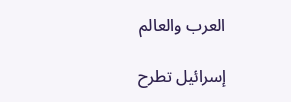العرب والعالم

إسرائيل تطرح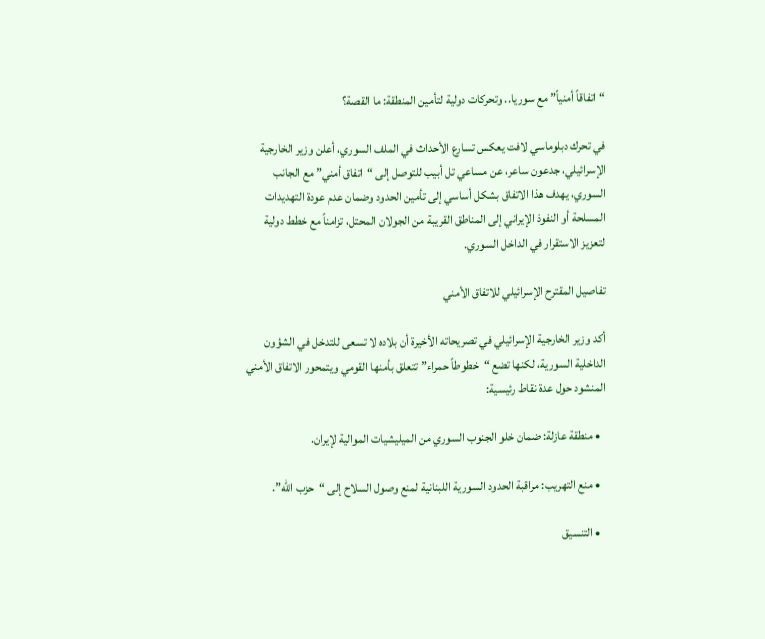“اتفاقاً أمنياً” مع سوريا.. وتحركات دولية لتأمين المنطقة: ما القصة؟

في تحرك دبلوماسي لافت يعكس تسارع الأحداث في الملف السوري، أعلن وزير الخارجية الإسرائيلي، جدعون ساعر، عن مساعي تل أبيب للتوصل إلى “اتفاق أمني” مع الجانب السوري، يهدف هذا الاتفاق بشكل أساسي إلى تأمين الحدود وضمان عدم عودة التهديدات المسلحة أو النفوذ الإيراني إلى المناطق القريبة من الجولان المحتل، تزامناً مع خطط دولية لتعزيز الاستقرار في الداخل السوري.

تفاصيل المقترح الإسرائيلي للاتفاق الأمني

أكد وزير الخارجية الإسرائيلي في تصريحاته الأخيرة أن بلاده لا تسعى للتدخل في الشؤون الداخلية السورية، لكنها تضع “خطوطاً حمراء” تتعلق بأمنها القومي ويتمحور الاتفاق الأمني المنشود حول عدة نقاط رئيسية:

  • منطقة عازلة: ضمان خلو الجنوب السوري من الميليشيات الموالية لإيران.

  • منع التهريب: مراقبة الحدود السورية اللبنانية لمنع وصول السلاح إلى “حزب الله”.

  • التنسيق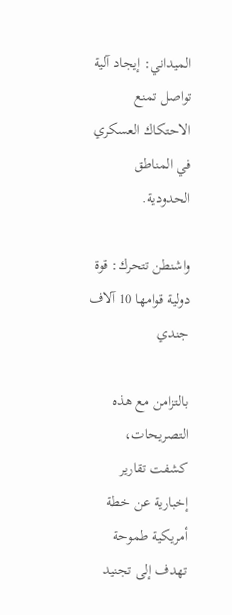الميداني: إيجاد آلية تواصل تمنع الاحتكاك العسكري في المناطق الحدودية.

واشنطن تتحرك: قوة دولية قوامها 10 آلاف جندي

بالتزامن مع هذه التصريحات، كشفت تقارير إخبارية عن خطة أمريكية طموحة تهدف إلى تجنيد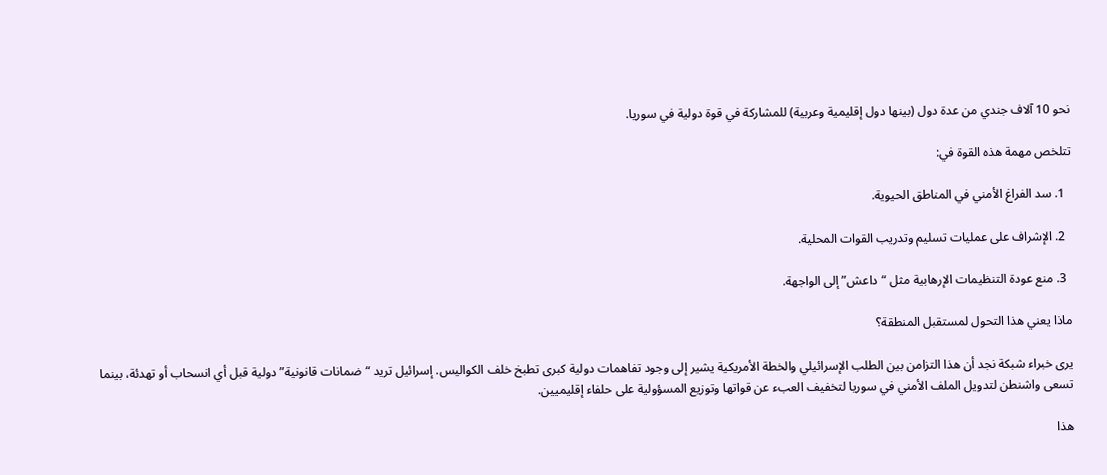نحو 10 آلاف جندي من عدة دول (بينها دول إقليمية وعربية) للمشاركة في قوة دولية في سوريا.

تتلخص مهمة هذه القوة في:

  1. سد الفراغ الأمني في المناطق الحيوية.

  2. الإشراف على عمليات تسليم وتدريب القوات المحلية.

  3. منع عودة التنظيمات الإرهابية مثل “داعش” إلى الواجهة.

ماذا يعني هذا التحول لمستقبل المنطقة؟

يرى خبراء شبكة نجد أن هذا التزامن بين الطلب الإسرائيلي والخطة الأمريكية يشير إلى وجود تفاهمات دولية كبرى تطبخ خلف الكواليس. إسرائيل تريد “ضمانات قانونية” دولية قبل أي انسحاب أو تهدئة، بينما تسعى واشنطن لتدويل الملف الأمني في سوريا لتخفيف العبء عن قواتها وتوزيع المسؤولية على حلفاء إقليميين.

هذا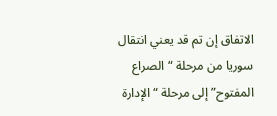الاتفاق إن تم قد يعني انتقال سوريا من مرحلة “الصراع المفتوح” إلى مرحلة “الإدارة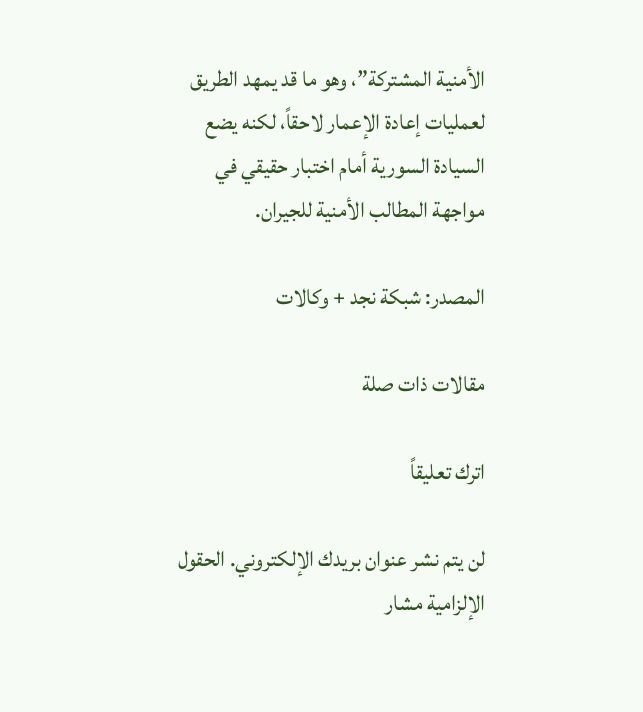الأمنية المشتركة”، وهو ما قد يمهد الطريق لعمليات إعادة الإعمار لاحقاً، لكنه يضع السيادة السورية أمام اختبار حقيقي في مواجهة المطالب الأمنية للجيران.

المصدر: شبكة نجد + وكالات

مقالات ذات صلة

اترك تعليقاً

لن يتم نشر عنوان بريدك الإلكتروني. الحقول الإلزامية مشار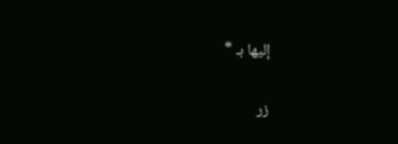إليها بـ *

زر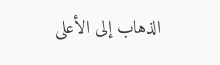الذهاب إلى الأعلى